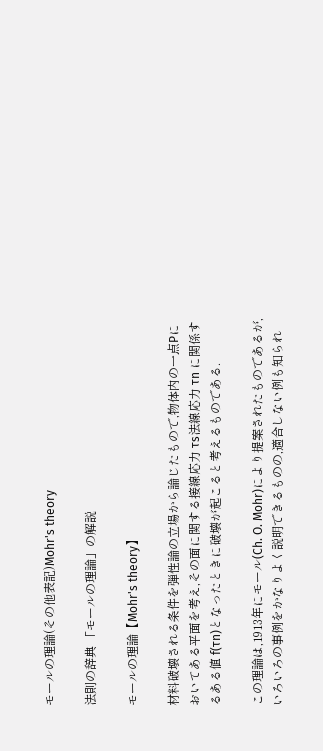モールの理論(その他表記)Mohr's theory

法則の辞典 「モールの理論」の解説

モールの理論【Mohr's theory】

材料破壊される条件を弾性論の立場から論じたもので,物体内の一点Pにおいてある平面を考え,その面に関する接線応力 τs法線応力 τn に関係するある値 f(τn)となったときに破壊が起こると考えるものである.

この理論は,1913年にモール(Ch. O. Mohr)により提案されたものであるが,いろいろの事例をかなりよく説明できるものの,適合しない例も知られ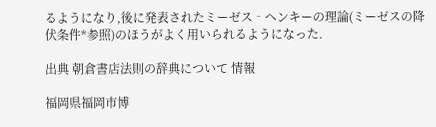るようになり,後に発表されたミーゼス‐ヘンキーの理論(ミーゼスの降伏条件*参照)のほうがよく用いられるようになった.

出典 朝倉書店法則の辞典について 情報

福岡県福岡市博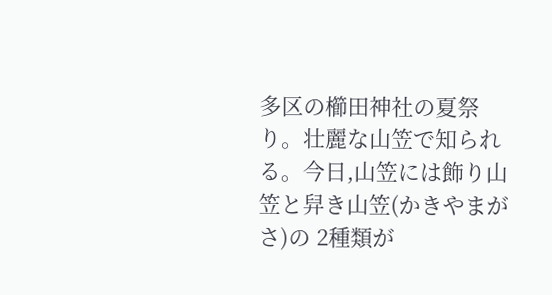多区の櫛田神社の夏祭り。壮麗な山笠で知られる。今日,山笠には飾り山笠と舁き山笠(かきやまがさ)の 2種類が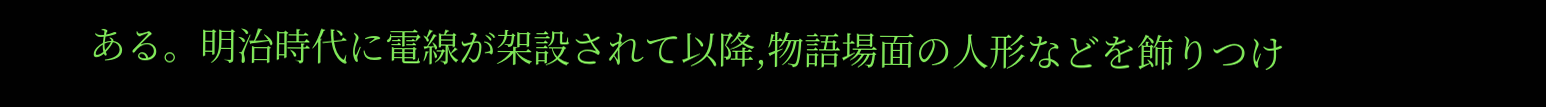ある。明治時代に電線が架設されて以降,物語場面の人形などを飾りつけ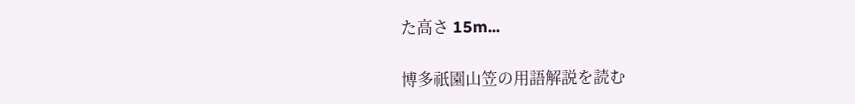た高さ 15m...

博多祇園山笠の用語解説を読む